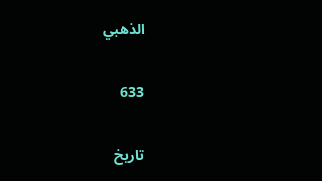الذهبي

633

تاريخ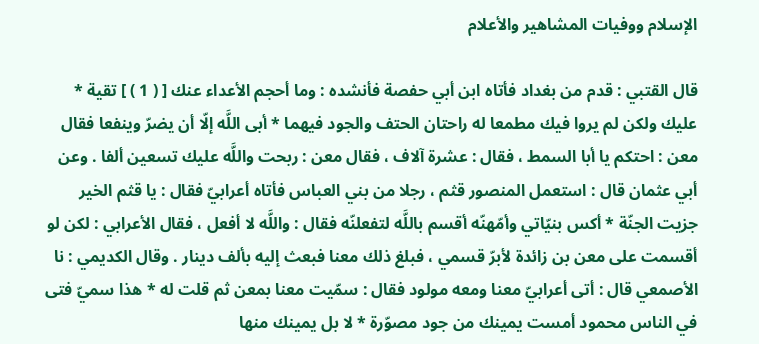الإسلام ووفيات المشاهير والأعلام

قال القتبي : قدم من بغداد فأتاه ابن أبي حفصة فأنشده : وما أحجم الأعداء عنك [ ( 1 ) ] تقية * عليك ولكن لم يروا فيك مطمعا له راحتان الحتف والجود فيهما * أبى اللَّه إلّا أن يضرّ وينفعا فقال معن : احتكم يا أبا السمط ، فقال : عشرة آلاف ، فقال معن : ربحت واللَّه عليك تسعين ألفا . وعن أبي عثمان قال : استعمل المنصور قثم ، رجلا من بني العباس فأتاه أعرابيّ فقال : يا قثم الخير جزيت الجنّة * أكس بنيّاتي وأمّهنّه أقسم باللَّه لتفعلنّه فقال : واللَّه لا أفعل ، فقال الأعرابي : لكن لو أقسمت على معن بن زائدة لأبرّ قسمي ، فبلغ ذلك معنا فبعث إليه بألف دينار . وقال الكديمي : نا الأصمعي قال : أتى أعرابيّ معنا ومعه مولود فقال : سمّيت معنا بمعن ثم قلت له * هذا سميّ فتى في الناس محمود أمست يمينك من جود مصوّرة * لا بل يمينك منها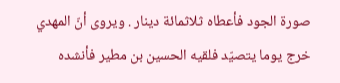صورة الجود فأعطاه ثلاثمائة دينار . ويروى أنّ المهدي خرج يوما يتصيّد فلقيه الحسين بن مطير فأنشده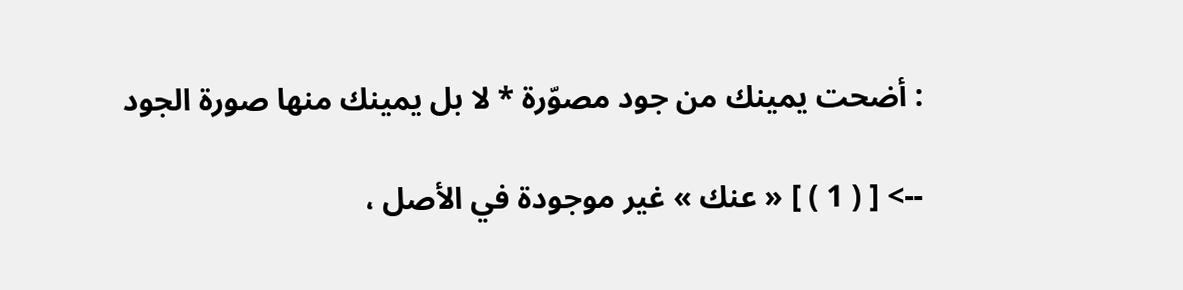: أضحت يمينك من جود مصوّرة * لا بل يمينك منها صورة الجود

--> [ ( 1 ) ] « عنك » غير موجودة في الأصل ،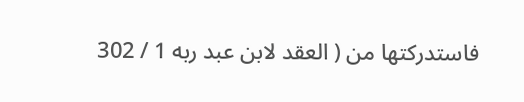فاستدركتها من ( العقد لابن عبد ربه 1 / 302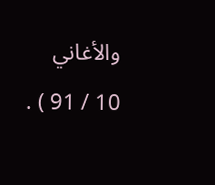والأغاني 10 / 91 ) .